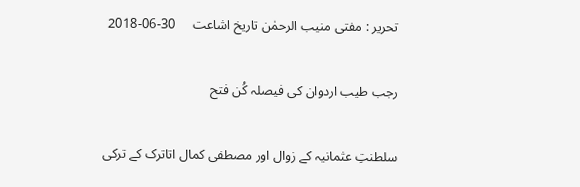تحریر : مفتی منیب الرحمٰن تاریخ اشاعت     30-06-2018

رجب طیب اردوان کی فیصلہ کُن فتح

سلطنتِ عثمانیہ کے زوال اور مصطفی کمال اتاترک کے ترکی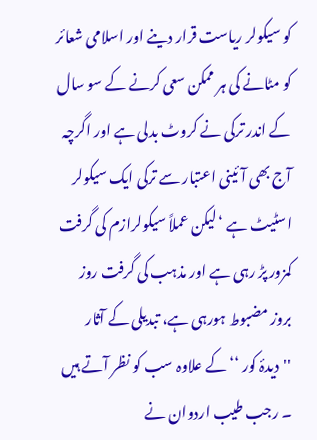کو سیکولر ریاست قرار دینے اور اسلامی شعائر کو مٹانے کی ہر ممکن سعی کرنے کے سو سال کے اندر ترکی نے کروٹ بدلی ہے اور اگرچہ آج بھی آئینی اعتبار سے ترکی ایک سیکولر اسٹیٹ ہے ‘لیکن عملاً سیکولرازم کی گرفت کمزور پڑ رہی ہے اور مذہب کی گرفت روز بروز مضبوط ہورہی ہے، تبدیلی کے آثار ''دیدۂ کور ‘‘کے علاوہ سب کو نظر آتے ہیں ۔ رجب طیب اردوان نے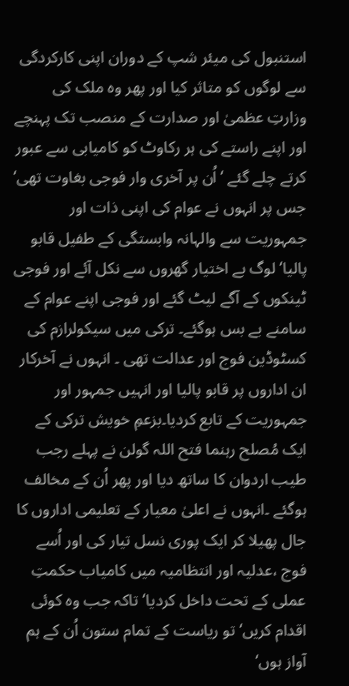استنبول کی میئر شپ کے دوران اپنی کارکردگی سے لوگوں کو متاثر کیا اور پھر وہ ملک کی وزارتِ عظمیٰ اور صدارت کے منصب تک پہنچے اور اپنے راستے کی ہر رکاوٹ کو کامیابی سے عبور کرتے چلے گئے ‘اُن پر آخری وار فوجی بغاوت تھی‘ جس پر انہوں نے عوام کی اپنی ذات اور جمہوریت سے والہانہ وابستگی کے طفیل قابو پالیا‘ لوگ بے اختیار گھروں سے نکل آئے اور فوجی ٹینکوں کے آگے لیٹ گئے اور فوجی اپنے عوام کے سامنے بے بس ہوگئے۔ ترکی میں سیکولرازم کی کسٹوڈین فوج اور عدالت تھی ۔ انہوں نے آخرکار ان اداروں پر قابو پالیا اور انہیں جمہور اور جمہوریت کے تابع کردیا۔بزعمِ خویش ترکی کے ایک مُصلح رہنما فتح اللہ گولن نے پہلے رجب طیب اردوان کا ساتھ دیا اور پھر اُن کے مخالف ہوگئے ۔انہوں نے اعلیٰ معیار کے تعلیمی اداروں کا جال پھیلا کر ایک پوری نسل تیار کی اور اُسے فوج ،عدلیہ اور انتظامیہ میں کامیاب حکمتِ عملی کے تحت داخل کردیا‘ تاکہ جب وہ کوئی اقدام کریں‘ تو ریاست کے تمام ستون اُن کے ہم آواز ہوں‘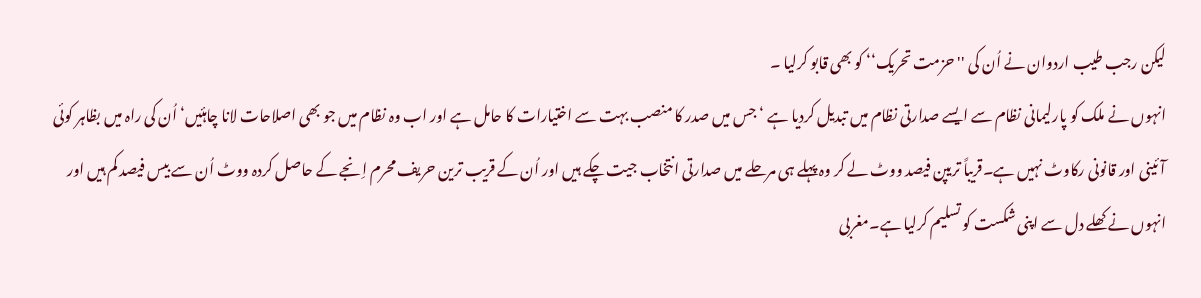لیکن رجب طیب اردوان نے اُن کی ''حزمت تحریک‘‘ کو بھی قابو کرلیا ۔
انہوں نے ملک کو پارلیمانی نظام سے ایسے صدارتی نظام میں تبدیل کردیا ہے ‘ جس میں صدر کا منصب بہت سے اختیارات کا حامل ہے اور اب وہ نظام میں جو بھی اصلاحات لانا چاہئیں‘اُن کی راہ میں بظاہر کوئی آئینی اور قانونی رکاوٹ نہیں ہے۔قریباً تریپن فیصد ووٹ لے کر وہ پہلے ہی مرحلے میں صدارتی انتخاب جیت چکے ہیں اور اُن کے قریب ترین حریف محرم اِنجے کے حاصل کردہ ووٹ اُن سے بیس فیصد کم ہیں اور انہوں نے کھلے دل سے اپنی شکست کو تسلیم کرلیا ہے۔مغربی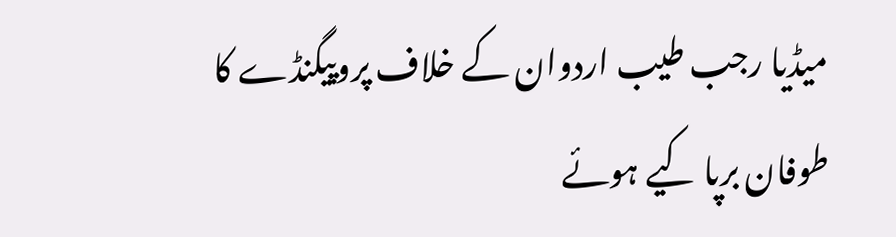میڈیا رجب طیب اردوان کے خلاف پروپیگنڈے کا طوفان برپا کیے ہوئے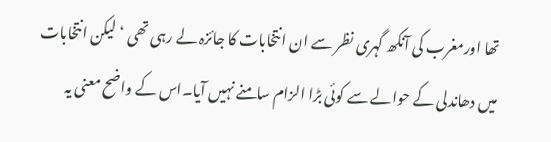تھا اورمغرب کی آنکھ گہری نظر سے ان انتخابات کا جائزہ لے رہی تھی ‘ لیکن انتخابات میں دھاندلی کے حوالے سے کوئی بڑا الزام سامنے نہیں آیا۔اس کے واضح معنی یہ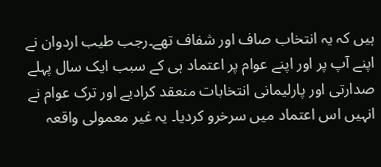ہیں کہ یہ انتخاب صاف اور شفاف تھے۔رجب طیب اردوان نے اپنے آپ پر اور اپنے عوام پر اعتماد ہی کے سبب ایک سال پہلے صدارتی اور پارلیمانی انتخابات منعقد کرادیے اور ترک عوام نے انہیں اس اعتماد میں سرخرو کردیا۔ یہ غیر معمولی واقعہ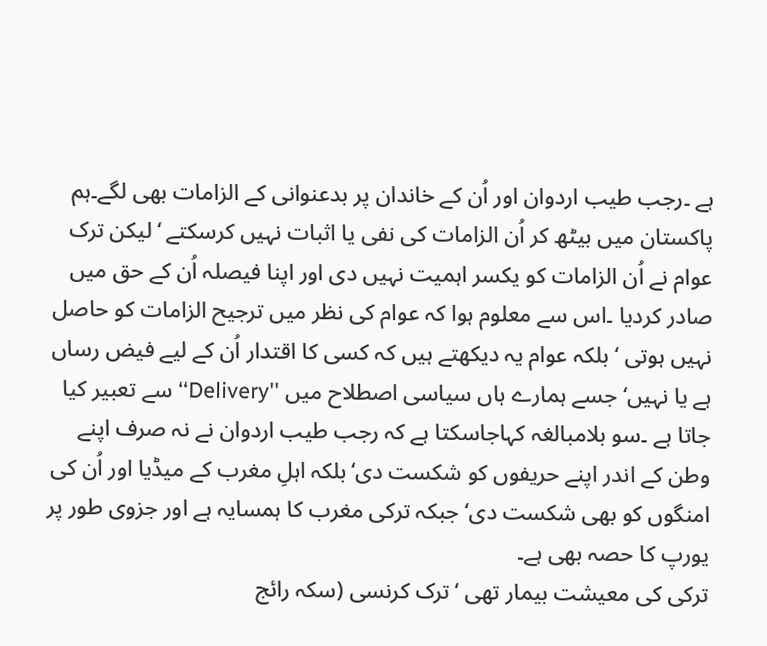ہے ۔رجب طیب اردوان اور اُن کے خاندان پر بدعنوانی کے الزامات بھی لگے۔ہم پاکستان میں بیٹھ کر اُن الزامات کی نفی یا اثبات نہیں کرسکتے ‘لیکن ترک عوام نے اُن الزامات کو یکسر اہمیت نہیں دی اور اپنا فیصلہ اُن کے حق میں صادر کردیا ۔اس سے معلوم ہوا کہ عوام کی نظر میں ترجیح الزامات کو حاصل نہیں ہوتی ‘ بلکہ عوام یہ دیکھتے ہیں کہ کسی کا اقتدار اُن کے لیے فیض رساں ہے یا نہیں‘جسے ہمارے ہاں سیاسی اصطلاح میں ''Delivery‘‘ سے تعبیر کیا جاتا ہے ۔سو بلامبالغہ کہاجاسکتا ہے کہ رجب طیب اردوان نے نہ صرف اپنے وطن کے اندر اپنے حریفوں کو شکست دی‘بلکہ اہلِ مغرب کے میڈیا اور اُن کی امنگوں کو بھی شکست دی‘ جبکہ ترکی مغرب کا ہمسایہ ہے اور جزوی طور پر یورپ کا حصہ بھی ہے۔
ترکی کی معیشت بیمار تھی ‘ترک کرنسی (سکہ رائج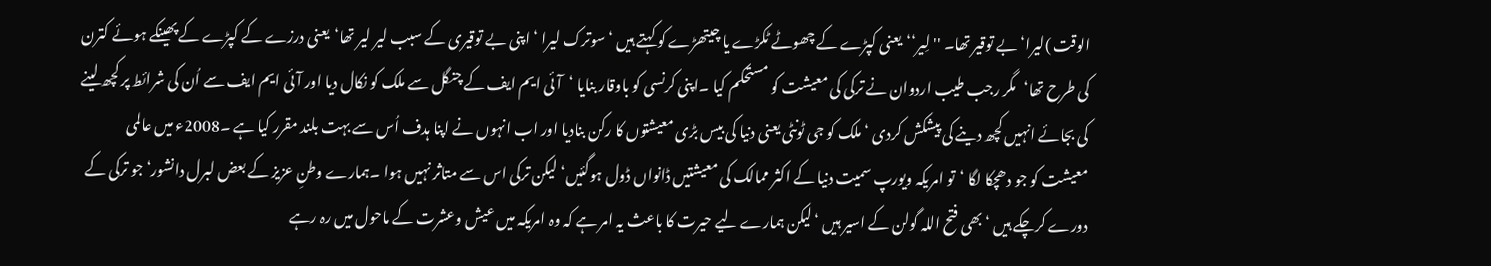الوقت )لیرا‘بے توقیر تھا۔ ''لِیر‘‘یعنی کپڑے کے چھوٹے ٹکڑے یا چیتھڑے کو کہتے ہیں ‘ سوترک لیرا ‘ اپنی بے توقیری کے سبب لیر لیر تھا‘یعنی درزے کے کپڑے کے پھینکے ہوئے کترن کی طرح تھا‘مگر رجب طیب اردوان نے ترکی کی معیشت کو مستحکم کیا ۔اپنی کرنسی کو باوقار بنایا ‘آئی ایم ایف کے چنگل سے ملک کو نکال دیا اور آئی ایم ایف سے اُن کی شرائط پر کچھ لینے کی بجائے انہیں کچھ دینے کی پیشکش کردی ‘ملک کو جی ٹونٹی یعنی دنیا کی بیس بڑی معیشتوں کا رکن بنادیا اور اب انہوں نے اپنا ہدف اُس سے بہت بلند مقرر کیا ہے ۔2008ء میں عالمی معیشت کو جو دھچکا لگا ‘تو امریکہ ویورپ سمیت دنیا کے اکثر ممالک کی معیشتیں ڈانواں ڈول ہوگئیں‘ لیکن ترکی اس سے متاثر نہیں ہوا ۔ہمارے وطنِ عزیز کے بعض لبرل دانشور‘ جو ترکی کے دورے کرچکے ہیں ‘بھی فتح اللہ گولن کے اسیر ہیں ‘لیکن ہمارے لیے حیرت کا باعث یہ امر ہے کہ وہ امریکہ میں عیش وعشرت کے ماحول میں رہ رہے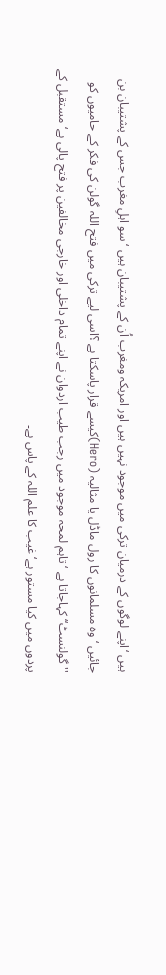ہیں ‘اپنے لوگوں کے درمیان ترکی میں موجود نہیں ہیں اور امریکہ ومغرب اُن کے پشتیبان ہیں ‘ سو اہلِ مغرب جس کے پشتیبان بن جائیں ‘وہ مسلمانوں کا رول ماڈل یا مثالیہ (Hero)کیسے قرار پاسکتا ہے ؟اسی لیے ترکی میں فتح اللہ گولن کی فکر کے حامیوں کو ''گولنسٹ‘‘کہاجاتا ہے ‘تاہم لمحہ موجود میں رجب طیب اردوان نے اپنے تمام داخلی اور خارجی مخالفین پر فتح پالی ہے‘ مستقبل کے پردوں میں کیا مستور ہے‘ غیب کا علم اللہ کے پاس ہے۔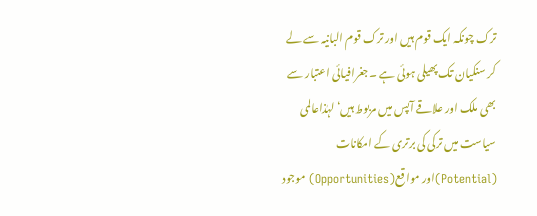ترک چونکہ ایک قوم ہیں اور ترک قوم البانیہ سے لے کر سنکیان تک پھیلی ہوئی ہے ۔جغرافیائی اعتبار سے بھی ملک اور علاقے آپس میں مربوط ہیں‘ لہٰذاعالمی سیاست میں ترکی کی برتری کے امکانات (Potential)اور مواقع(Opportunities) موجود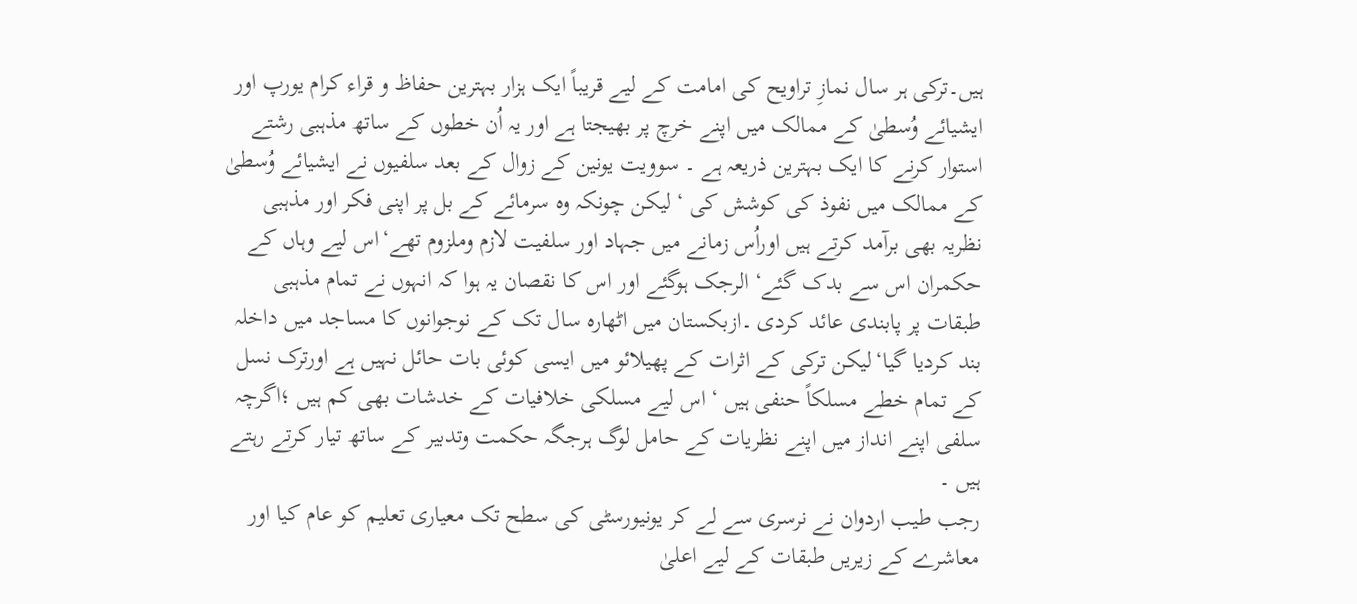ہیں۔ترکی ہر سال نمازِ تراویح کی امامت کے لیے قریباً ایک ہزار بہترین حفاظ و قراء کرام یورپ اور ایشیائے وُسطیٰ کے ممالک میں اپنے خرچ پر بھیجتا ہے اور یہ اُن خطوں کے ساتھ مذہبی رشتے استوار کرنے کا ایک بہترین ذریعہ ہے ۔ سوویت یونین کے زوال کے بعد سلفیوں نے ایشیائے وُسطیٰ کے ممالک میں نفوذ کی کوشش کی ‘ لیکن چونکہ وہ سرمائے کے بل پر اپنی فکر اور مذہبی نظریہ بھی برآمد کرتے ہیں اوراُس زمانے میں جہاد اور سلفیت لازم وملزوم تھے‘اس لیے وہاں کے حکمران اس سے بدک گئے‘ الرجک ہوگئے اور اس کا نقصان یہ ہوا کہ انہوں نے تمام مذہبی طبقات پر پابندی عائد کردی ۔ازبکستان میں اٹھارہ سال تک کے نوجوانوں کا مساجد میں داخلہ بند کردیا گیا‘لیکن ترکی کے اثرات کے پھیلائو میں ایسی کوئی بات حائل نہیں ہے اورترک نسل کے تمام خطے مسلکاً حنفی ہیں ‘ اس لیے مسلکی خلافیات کے خدشات بھی کم ہیں ؛اگرچہ سلفی اپنے انداز میں اپنے نظریات کے حامل لوگ ہرجگہ حکمت وتدبیر کے ساتھ تیار کرتے رہتے ہیں ۔
رجب طیب اردوان نے نرسری سے لے کر یونیورسٹی کی سطح تک معیاری تعلیم کو عام کیا اور معاشرے کے زیریں طبقات کے لیے اعلیٰ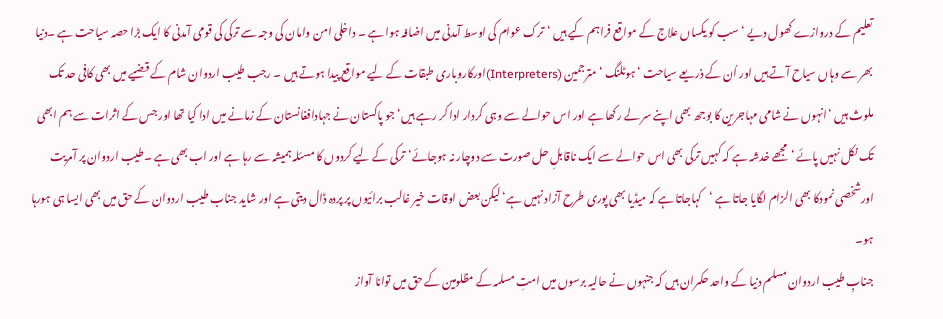تعلیم کے دروازے کھول دیے ‘سب کو یکساں علاج کے مواقع فراہم کیے ہیں ‘ترک عوام کی اوسط آمدنی میں اضافہ ہوا ہے ۔ داخلی امن وامان کی وجہ سے ترکی کی قومی آمدنی کا ایک بڑا حصہ سیاحت ہے ۔دنیا بھر سے وہاں سیاح آتے ہیں اور اُن کے ذریعے سیاحت ‘ ہوٹلنگ ‘ مترجمین (Interpreters)اورکاروباری طبقات کے لیے مواقع پیدا ہوتے ہیں ۔ رجب طیب اردوان شام کے قضیے میں بھی کافی حد تک ملوث ہیں ‘انہوں نے شامی مہاجرین کا بوجھ بھی اپنے سر لے رکھا ہے اور اس حوالے سے وہی کردار ادا کر رہے ہیں‘ جو پاکستان نے جہادافغانستان کے زمانے میں ادا کیا تھا اور جس کے اثرات سے ہم ابھی تک نکل نہیں پائے ‘مجھے خدشہ ہے کہ کہیں ترکی بھی اس حوالے سے ایک ناقابلِ حل صورت سے دوچار نہ ہوجائے‘ترکی کے لیے کردوں کا مسئلہ ہمیشہ سے رہا ہے اور اب بھی ہے ۔طیب اردوان پر آمریت اورشخصی نمودکا بھی الزام لگایا جاتا ہے ‘کہاجاتا ہے کہ میڈیا بھی پوری طرح آزاد نہیں ہے‘لیکن بعض اوقات خیر غالب برائیوں پر پردہ ڈال دیتی ہے اور شاید جناب طیب اردوان کے حق میں بھی ایسا ہی ہورہا ہو۔
جنابِ طیب اردوان مسلم دنیا کے واحد حکمران ہیں کہ جنہوں نے حالیہ برسوں میں امتِ مسلمہ کے مظلومین کے حق میں توانا آواز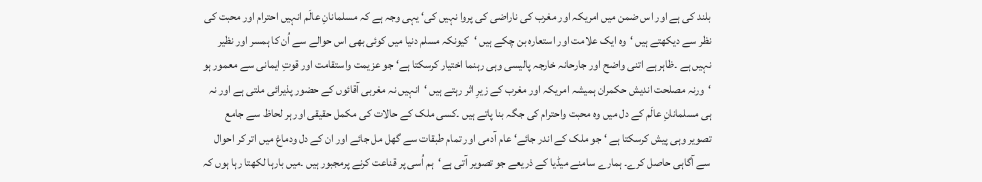بلند کی ہے اور اس ضمن میں امریکہ اور مغرب کی ناراضی کی پروا نہیں کی‘ یہی وجہ ہے کہ مسلمانانِ عالَم انہیں احترام اور محبت کی نظر سے دیکھتے ہیں ‘وہ ایک علامت اور استعارہ بن چکے ہیں ‘کیونکہ مسلم دنیا میں کوئی بھی اس حوالے سے اُن کا ہمسر اور نظیر نہیں ہے ۔ظاہر ہے اتنی واضح اور جارحانہ خارجہ پالیسی وہی رہنما اختیار کرسکتا ہے‘ جو عزیمت واستقامت اور قوتِ ایمانی سے معمور ہو ‘ورنہ مصلحت اندیش حکمران ہمیشہ امریکہ اور مغرب کے زیرِ اثر رہتے ہیں ‘انہیں نہ مغربی آقائوں کے حضور پذیرائی ملتی ہے اور نہ ہی مسلمانانِ عالَم کے دل میں وہ محبت واحترام کی جگہ بنا پاتے ہیں ۔کسی ملک کے حالات کی مکمل حقیقی اور ہر لحاظ سے جامع تصویر وہی پیش کرسکتا ہے ‘ جو ملک کے اندر جائے‘ عام آدمی اور تمام طبقات سے گھل مل جائے اور ان کے دل ودماغ میں اتر کر احوال سے آگاہی حاصل کرے۔ ہمارے سامنے میڈیا کے ذریعے جو تصویر آتی ہے‘ہم اُسی پر قناعت کرنے پرمجبور ہیں ۔میں بارہا لکھتا رہا ہوں کہ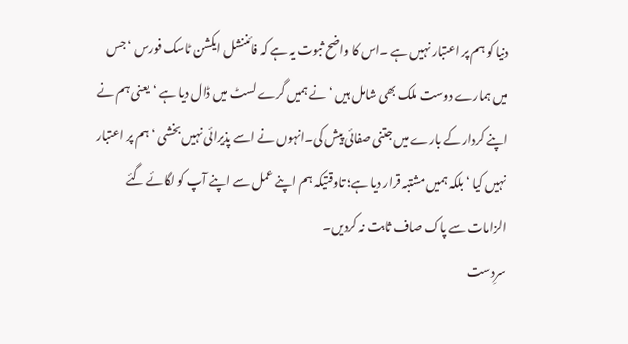دنیا کو ہم پر اعتبار نہیں ہے ۔اس کا واضح ثبوت یہ ہے کہ فائننشل ایکشن ٹاسک فورس ‘جس میں ہمارے دوست ملک بھی شامل ہیں ‘نے ہمیں گرے لسٹ میں ڈال دیا ہے ‘یعنی ہم نے اپنے کردار کے بارے میں جتنی صفائی پیش کی۔انہوں نے اسے پذیرائی نہیں بخشی ‘ہم پر اعتبار نہیں کیا ‘بلکہ ہمیں مشتبہ قرار دیا ہے؛ تاوقتیکہ ہم اپنے عمل سے اپنے آپ کو لگائے گئے الزامات سے پاک صاف ثابت نہ کردیں۔
سرِدست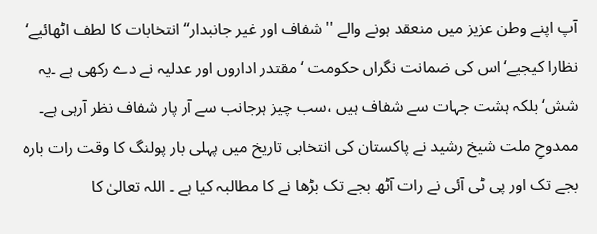آپ اپنے وطن عزیز میں منعقد ہونے والے ''شفاف اور غیر جانبدار‘‘انتخابات کا لطف اٹھائیے‘ نظارا کیجیے‘اس کی ضمانت نگراں حکومت ‘مقتدر اداروں اور عدلیہ نے دے رکھی ہے ۔یہ شش‘ بلکہ ہشت جہات سے شفاف ہیں ،سب چیز ہرجانب سے آر پار شفاف نظر آرہی ہے۔ ممدوحِ ملت شیخ رشید نے پاکستان کی انتخابی تاریخ میں پہلی بار پولنگ کا وقت رات بارہ بجے تک اور پی ٹی آئی نے رات آٹھ بجے تک بڑھا نے کا مطالبہ کیا ہے ۔ اللہ تعالیٰ کا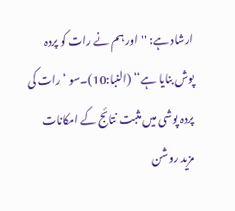ارشاد ہے: ''اور ہم نے رات کو پردہ پوش بنایا ہے‘‘ (النبا:10)۔سو ‘رات کی پردہ پوشی میں مثبت نتائج کے امکانات مزید روشن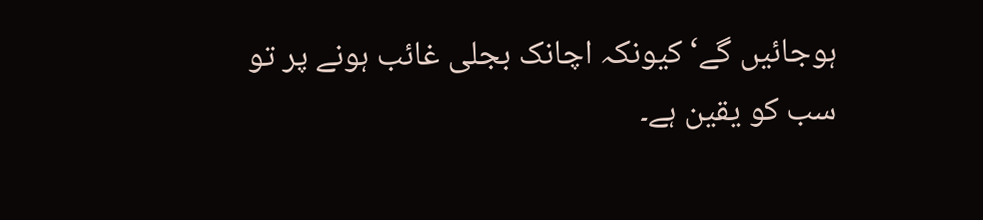ہوجائیں گے‘کیونکہ اچانک بجلی غائب ہونے پر تو سب کو یقین ہے۔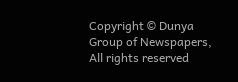Copyright © Dunya Group of Newspapers, All rights reserved